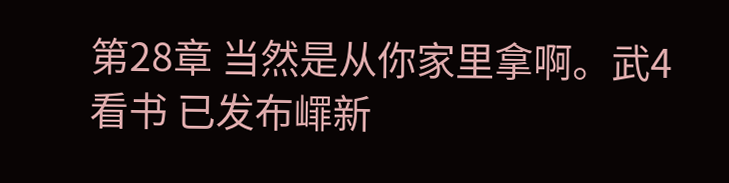第28章 当然是从你家里拿啊。武4看书 已发布嶵新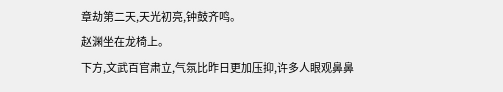章劫第二天,天光初亮,钟鼓齐鸣。
赵渊坐在龙椅上。
下方,文武百官肃立,气氛比昨日更加压抑,许多人眼观鼻鼻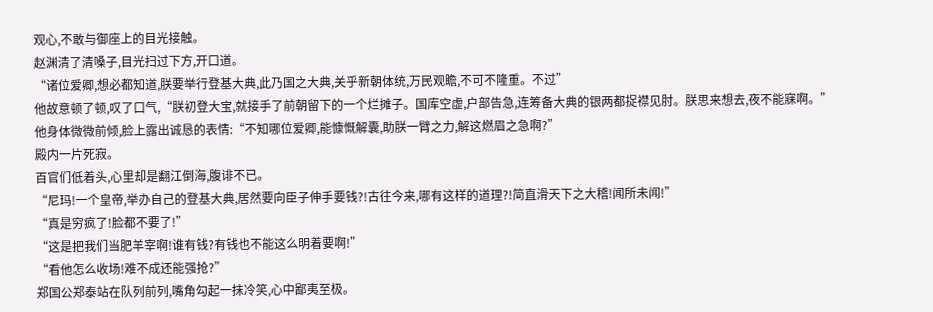观心,不敢与御座上的目光接触。
赵渊清了清嗓子,目光扫过下方,开口道。
“诸位爱卿,想必都知道,朕要举行登基大典,此乃国之大典,关乎新朝体统,万民观瞻,不可不隆重。不过”
他故意顿了顿,叹了口气,“朕初登大宝,就接手了前朝留下的一个烂摊子。国库空虚,户部告急,连筹备大典的银两都捉襟见肘。朕思来想去,夜不能寐啊。”
他身体微微前倾,脸上露出诚恳的表情:“不知哪位爱卿,能慷慨解囊,助朕一臂之力,解这燃眉之急啊?”
殿内一片死寂。
百官们低着头,心里却是翻江倒海,腹诽不已。
“尼玛!一个皇帝,举办自己的登基大典,居然要向臣子伸手要钱?!古往今来,哪有这样的道理?!简直滑天下之大稽!闻所未闻!”
“真是穷疯了!脸都不要了!”
“这是把我们当肥羊宰啊!谁有钱?有钱也不能这么明着要啊!”
“看他怎么收场!难不成还能强抢?”
郑国公郑泰站在队列前列,嘴角勾起一抹冷笑,心中鄙夷至极。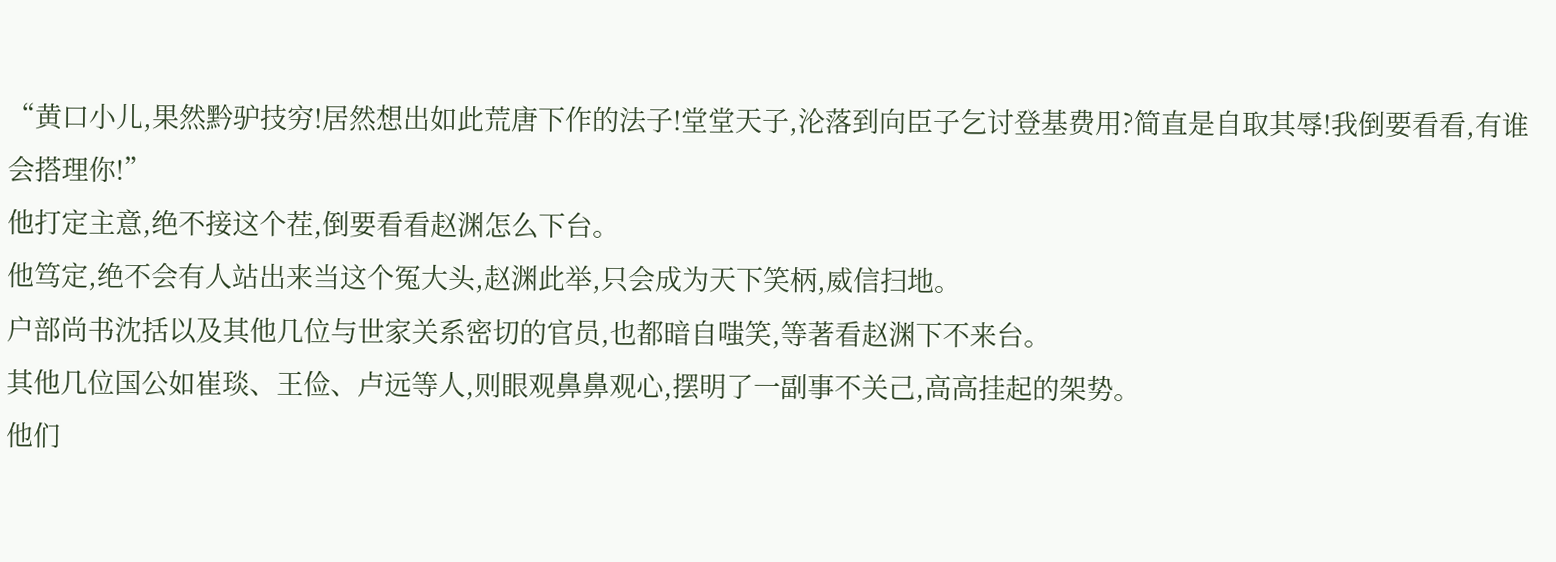“黄口小儿,果然黔驴技穷!居然想出如此荒唐下作的法子!堂堂天子,沦落到向臣子乞讨登基费用?简直是自取其辱!我倒要看看,有谁会搭理你!”
他打定主意,绝不接这个茬,倒要看看赵渊怎么下台。
他笃定,绝不会有人站出来当这个冤大头,赵渊此举,只会成为天下笑柄,威信扫地。
户部尚书沈括以及其他几位与世家关系密切的官员,也都暗自嗤笑,等著看赵渊下不来台。
其他几位国公如崔琰、王俭、卢远等人,则眼观鼻鼻观心,摆明了一副事不关己,高高挂起的架势。
他们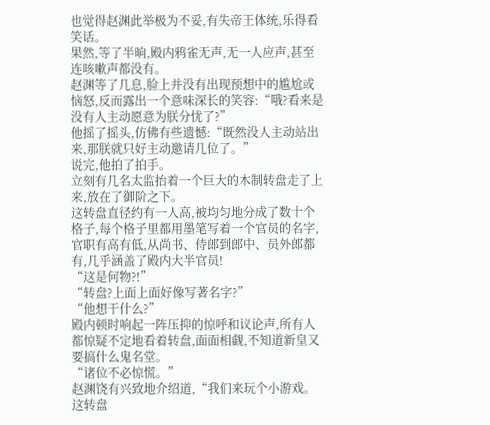也觉得赵渊此举极为不妥,有失帝王体统,乐得看笑话。
果然,等了半晌,殿内鸦雀无声,无一人应声,甚至连咳嗽声都没有。
赵渊等了几息,脸上并没有出现预想中的尴尬或恼怒,反而露出一个意味深长的笑容:“哦?看来是没有人主动愿意为朕分忧了?”
他摇了摇头,仿佛有些遗憾:“既然没人主动站出来,那朕就只好主动邀请几位了。”
说完,他拍了拍手。
立刻有几名太监抬着一个巨大的木制转盘走了上来,放在了御阶之下。
这转盘直径约有一人高,被均匀地分成了数十个格子,每个格子里都用墨笔写着一个官员的名字,官职有高有低,从尚书、侍郎到郎中、员外郎都有,几乎涵盖了殿内大半官员!
“这是何物?!”
“转盘?上面上面好像写著名字?”
“他想干什么?”
殿内顿时响起一阵压抑的惊呼和议论声,所有人都惊疑不定地看着转盘,面面相觑,不知道新皇又要搞什么鬼名堂。
“诸位不必惊慌。”
赵渊饶有兴致地介绍道,“我们来玩个小游戏。这转盘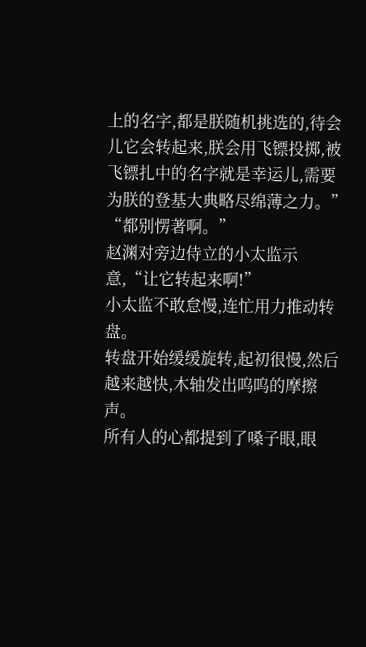上的名字,都是朕随机挑选的,待会儿它会转起来,朕会用飞镖投掷,被飞镖扎中的名字就是幸运儿,需要为朕的登基大典略尽绵薄之力。”
“都别愣著啊。”
赵渊对旁边侍立的小太监示意,“让它转起来啊!”
小太监不敢怠慢,连忙用力推动转盘。
转盘开始缓缓旋转,起初很慢,然后越来越快,木轴发出呜呜的摩擦声。
所有人的心都提到了嗓子眼,眼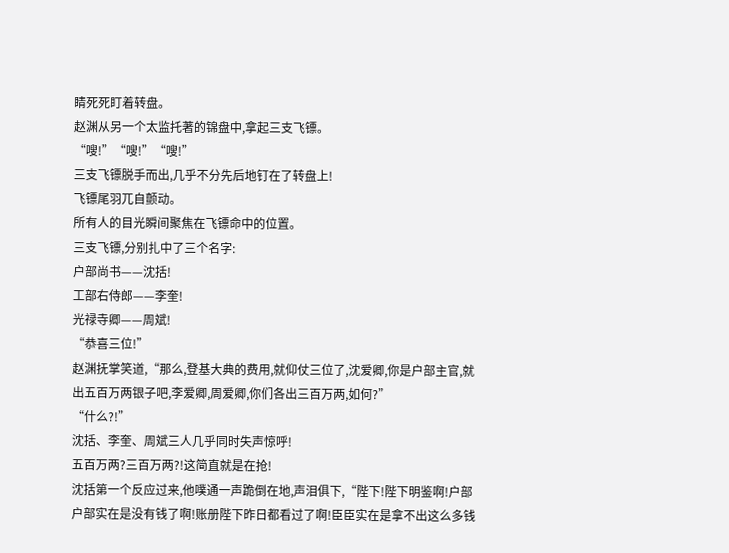睛死死盯着转盘。
赵渊从另一个太监托著的锦盘中,拿起三支飞镖。
“嗖!”“嗖!”“嗖!”
三支飞镖脱手而出,几乎不分先后地钉在了转盘上!
飞镖尾羽兀自颤动。
所有人的目光瞬间聚焦在飞镖命中的位置。
三支飞镖,分别扎中了三个名字:
户部尚书——沈括!
工部右侍郎——李奎!
光禄寺卿——周斌!
“恭喜三位!”
赵渊抚掌笑道,“那么,登基大典的费用,就仰仗三位了,沈爱卿,你是户部主官,就出五百万两银子吧,李爱卿,周爱卿,你们各出三百万两,如何?”
“什么?!”
沈括、李奎、周斌三人几乎同时失声惊呼!
五百万两?三百万两?!这简直就是在抢!
沈括第一个反应过来,他噗通一声跪倒在地,声泪俱下,“陛下!陛下明鉴啊!户部户部实在是没有钱了啊!账册陛下昨日都看过了啊!臣臣实在是拿不出这么多钱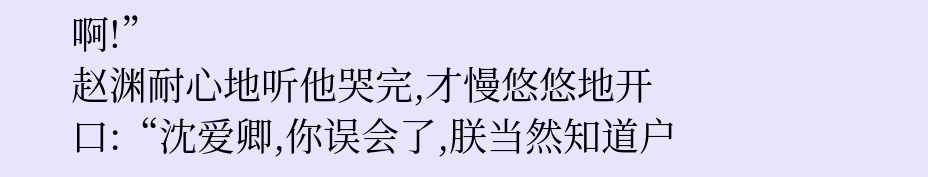啊!”
赵渊耐心地听他哭完,才慢悠悠地开口:“沈爱卿,你误会了,朕当然知道户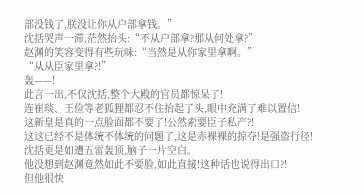部没钱了,朕没让你从户部拿钱。”
沈括哭声一滞,茫然抬头:“不从户部拿?那从何处拿?”
赵渊的笑容变得有些玩味:“当然是从你家里拿啊。”
“从从臣家里拿?!”
轰——!
此言一出,不仅沈括,整个大殿的官员都惊呆了!
连崔琰、王俭等老狐狸都忍不住抬起了头,眼中充满了难以置信!
这新皇是真的一点脸面都不要了!公然索要臣子私产?!
这这已经不是体统不体统的问题了,这是赤裸裸的掠夺!是强盗行径!
沈括更是如遭五雷轰顶,脑子一片空白。
他没想到赵渊竟然如此不要脸,如此直接!这种话也说得出口?!
但他很快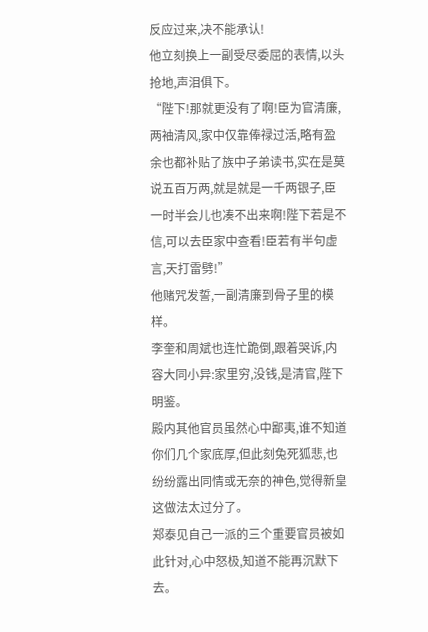反应过来,决不能承认!
他立刻换上一副受尽委屈的表情,以头抢地,声泪俱下。
“陛下!那就更没有了啊!臣为官清廉,两袖清风,家中仅靠俸禄过活,略有盈余也都补贴了族中子弟读书,实在是莫说五百万两,就是就是一千两银子,臣一时半会儿也凑不出来啊!陛下若是不信,可以去臣家中查看!臣若有半句虚言,天打雷劈!”
他赌咒发誓,一副清廉到骨子里的模样。
李奎和周斌也连忙跪倒,跟着哭诉,内容大同小异:家里穷,没钱,是清官,陛下明鉴。
殿内其他官员虽然心中鄙夷,谁不知道你们几个家底厚,但此刻兔死狐悲,也纷纷露出同情或无奈的神色,觉得新皇这做法太过分了。
郑泰见自己一派的三个重要官员被如此针对,心中怒极,知道不能再沉默下去。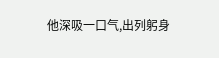他深吸一口气,出列躬身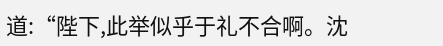道:“陛下,此举似乎于礼不合啊。沈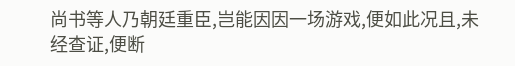尚书等人乃朝廷重臣,岂能因因一场游戏,便如此况且,未经查证,便断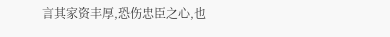言其家资丰厚,恐伤忠臣之心,也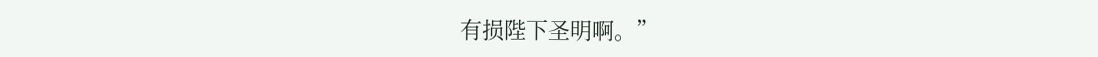有损陛下圣明啊。”